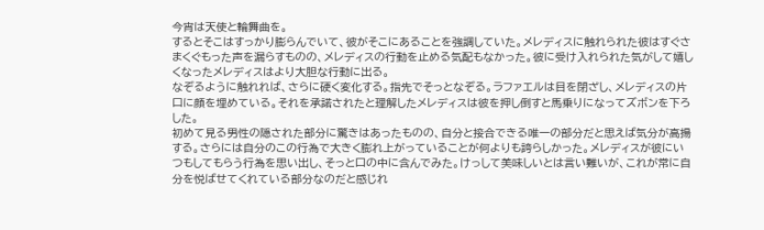今宵は天使と輪舞曲を。
するとそこはすっかり膨らんでいて、彼がそこにあることを強調していた。メレディスに触れられた彼はすぐさまくぐもった声を漏らすものの、メレディスの行動を止める気配もなかった。彼に受け入れられた気がして嬉しくなったメレディスはより大胆な行動に出る。
なぞるように触れれば、さらに硬く変化する。指先でそっとなぞる。ラファエルは目を閉ざし、メレディスの片口に顔を埋めている。それを承諾されたと理解したメレディスは彼を押し倒すと馬乗りになってズボンを下ろした。
初めて見る男性の隠された部分に驚きはあったものの、自分と接合できる唯一の部分だと思えば気分が高揚する。さらには自分のこの行為で大きく膨れ上がっていることが何よりも誇らしかった。メレディスが彼にいつもしてもらう行為を思い出し、そっと口の中に含んでみた。けっして美味しいとは言い難いが、これが常に自分を悦ばせてくれている部分なのだと感じれ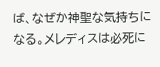ば、なぜか神聖な気持ちになる。メレディスは必死に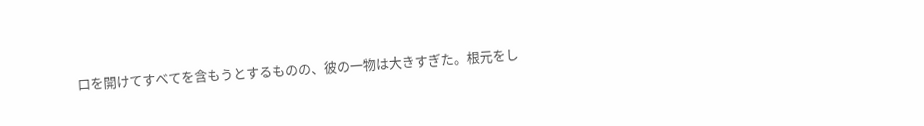口を開けてすべてを含もうとするものの、彼の一物は大きすぎた。根元をし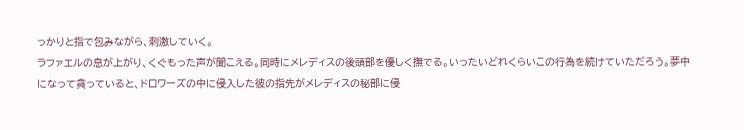っかりと指で包みながら、刺激していく。
ラファエルの息が上がり、くぐもった声が聞こえる。同時にメレディスの後頭部を優しく撫でる。いったいどれくらいこの行為を続けていただろう。夢中になって貪っていると、ドロワーズの中に侵入した彼の指先がメレディスの秘部に侵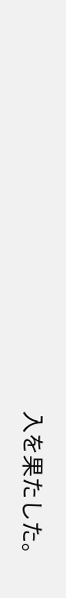入を果たした。